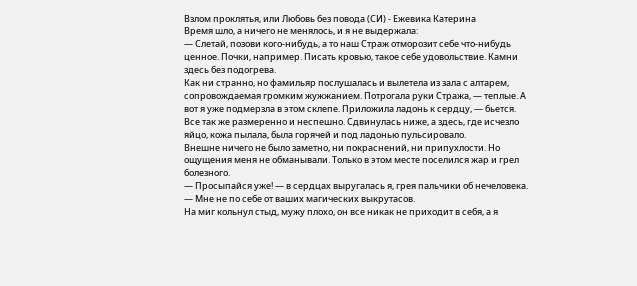Взлом проклятья, или Любовь без повода (СИ) - Ежевика Катерина
Время шло, а ничего не менялось, и я не выдержала:
— Слетай, позови кого-нибудь, а то наш Страж отморозит себе что-нибудь ценное. Почки, например. Писать кровью, такое себе удовольствие. Камни здесь без подогрева.
Как ни странно, но фамильяр послушалась и вылетела из зала с алтарем, сопровождаемая громким жужжанием. Потрогала руки Стража, — теплые. А вот я уже подмерзла в этом склепе. Приложила ладонь к сердцу, — бьется. Все так же размеренно и неспешно. Сдвинулась ниже, а здесь, где исчезло яйцо, кожа пылала, была горячей и под ладонью пульсировало.
Внешне ничего не было заметно, ни покраснений, ни припухлости. Но ощущения меня не обманывали. Только в этом месте поселился жар и грел болезного.
— Просыпайся уже! — в сердцах выругалась я, грея пальчики об нечеловека. — Мне не по себе от ваших магических выкрутасов.
На миг кольнул стыд, мужу плохо, он все никак не приходит в себя, а я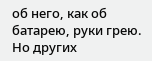об него, как об батарею, руки грею. Но других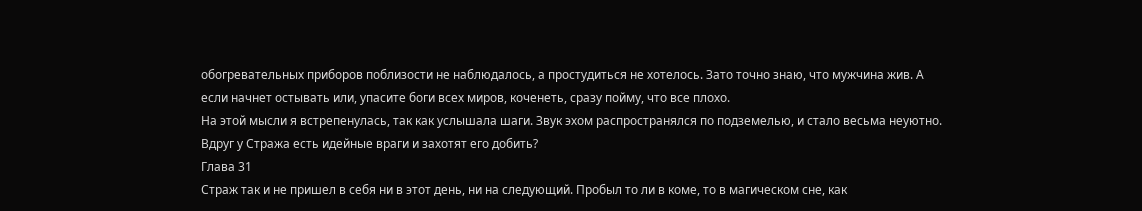обогревательных приборов поблизости не наблюдалось, а простудиться не хотелось. Зато точно знаю, что мужчина жив. А если начнет остывать или, упасите боги всех миров, коченеть, сразу пойму, что все плохо.
На этой мысли я встрепенулась, так как услышала шаги. Звук эхом распространялся по подземелью, и стало весьма неуютно. Вдруг у Стража есть идейные враги и захотят его добить?
Глава 31
Страж так и не пришел в себя ни в этот день, ни на следующий. Пробыл то ли в коме, то в магическом сне, как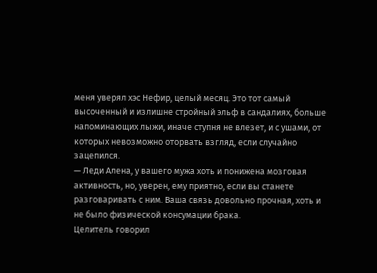меня уверял хэс Нефир, целый месяц. Это тот самый высоченный и излишне стройный эльф в сандалиях, больше напоминающих лыжи, иначе ступня не влезет, и с ушами, от которых невозможно оторвать взгляд, если случайно зацепился.
— Леди Алена, у вашего мужа хоть и понижена мозговая активность, но, уверен, ему приятно, если вы станете разговаривать с ним. Ваша связь довольно прочная, хоть и не было физической консумации брака.
Целитель говорил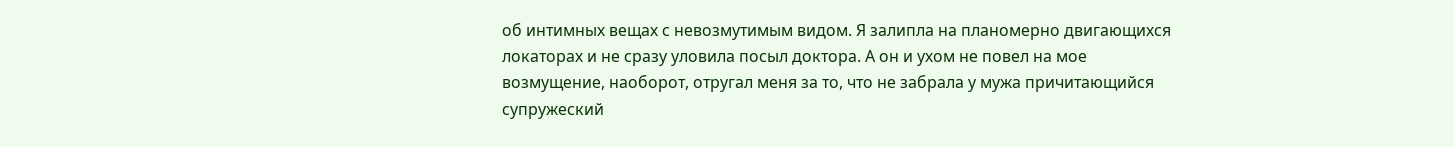об интимных вещах с невозмутимым видом. Я залипла на планомерно двигающихся локаторах и не сразу уловила посыл доктора. А он и ухом не повел на мое возмущение, наоборот, отругал меня за то, что не забрала у мужа причитающийся супружеский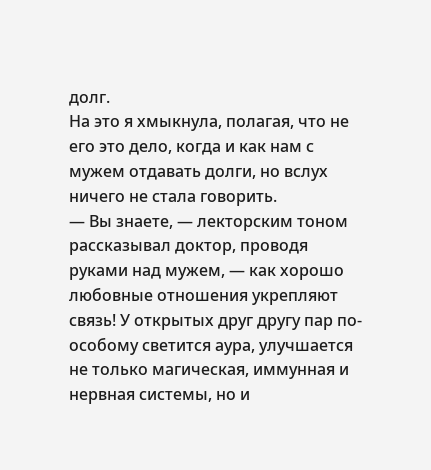долг.
На это я хмыкнула, полагая, что не его это дело, когда и как нам с мужем отдавать долги, но вслух ничего не стала говорить.
— Вы знаете, — лекторским тоном рассказывал доктор, проводя руками над мужем, — как хорошо любовные отношения укрепляют связь! У открытых друг другу пар по-особому светится аура, улучшается не только магическая, иммунная и нервная системы, но и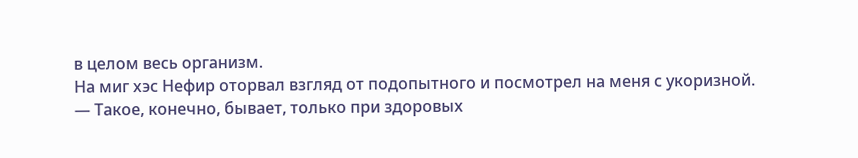в целом весь организм.
На миг хэс Нефир оторвал взгляд от подопытного и посмотрел на меня с укоризной.
— Такое, конечно, бывает, только при здоровых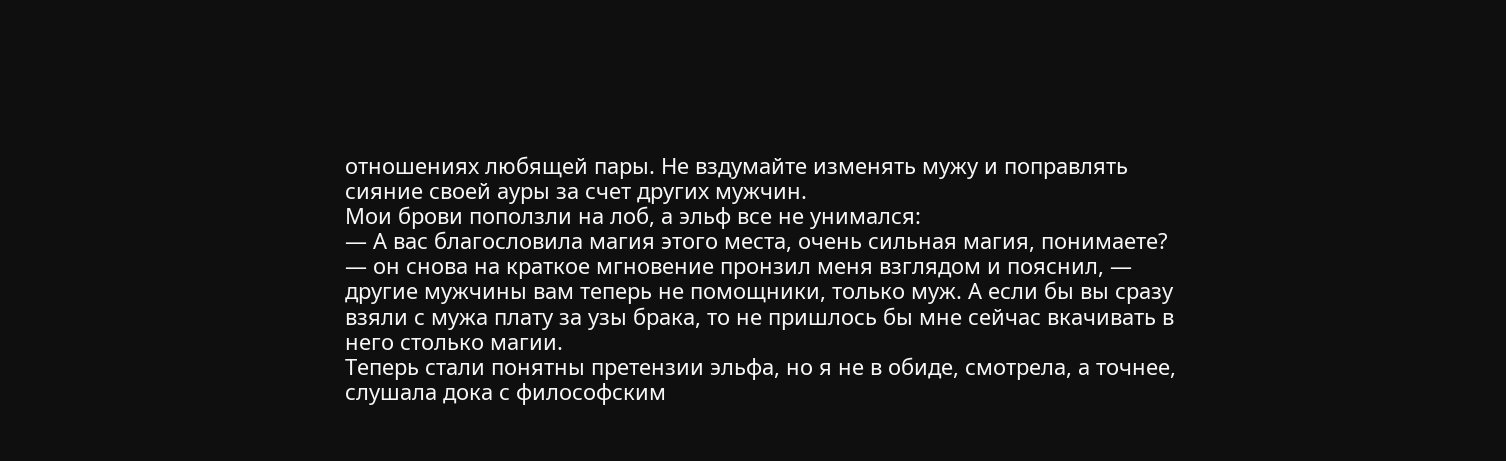отношениях любящей пары. Не вздумайте изменять мужу и поправлять сияние своей ауры за счет других мужчин.
Мои брови поползли на лоб, а эльф все не унимался:
— А вас благословила магия этого места, очень сильная магия, понимаете?
— он снова на краткое мгновение пронзил меня взглядом и пояснил, — другие мужчины вам теперь не помощники, только муж. А если бы вы сразу взяли с мужа плату за узы брака, то не пришлось бы мне сейчас вкачивать в него столько магии.
Теперь стали понятны претензии эльфа, но я не в обиде, смотрела, а точнее, слушала дока с философским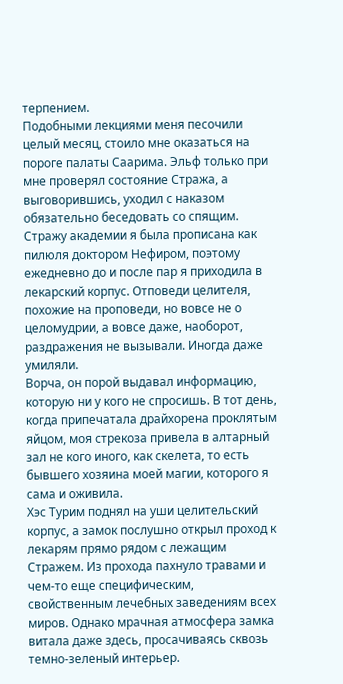терпением.
Подобными лекциями меня песочили целый месяц, стоило мне оказаться на пороге палаты Саарима. Эльф только при мне проверял состояние Стража, а выговорившись, уходил с наказом обязательно беседовать со спящим.
Стражу академии я была прописана как пилюля доктором Нефиром, поэтому ежедневно до и после пар я приходила в лекарский корпус. Отповеди целителя, похожие на проповеди, но вовсе не о целомудрии, а вовсе даже, наоборот, раздражения не вызывали. Иногда даже умиляли.
Ворча, он порой выдавал информацию, которую ни у кого не спросишь. В тот день, когда припечатала драйхорена проклятым яйцом, моя стрекоза привела в алтарный зал не кого иного, как скелета, то есть бывшего хозяина моей магии, которого я сама и оживила.
Хэс Турим поднял на уши целительский корпус, а замок послушно открыл проход к лекарям прямо рядом с лежащим Стражем. Из прохода пахнуло травами и чем-то еще специфическим, свойственным лечебных заведениям всех миров. Однако мрачная атмосфера замка витала даже здесь, просачиваясь сквозь темно-зеленый интерьер.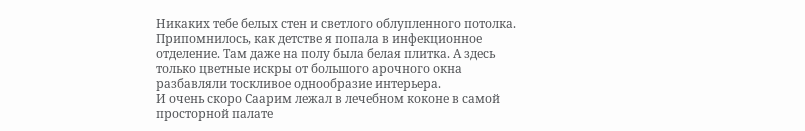Никаких тебе белых стен и светлого облупленного потолка. Припомнилось, как детстве я попала в инфекционное отделение. Там даже на полу была белая плитка. А здесь только цветные искры от большого арочного окна разбавляли тоскливое однообразие интерьера.
И очень скоро Саарим лежал в лечебном коконе в самой просторной палате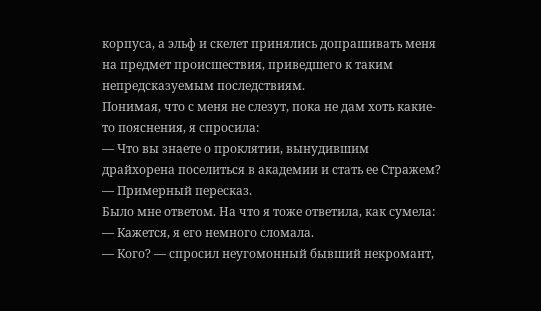корпуса, а эльф и скелет принялись допрашивать меня на предмет происшествия, приведшего к таким непредсказуемым последствиям.
Понимая, что с меня не слезут, пока не дам хоть какие-то пояснения, я спросила:
— Что вы знаете о проклятии, вынудившим драйхорена поселиться в академии и стать ее Стражем?
— Примерный пересказ.
Было мне ответом. На что я тоже ответила, как сумела:
— Кажется, я его немного сломала.
— Кого? — спросил неугомонный бывший некромант,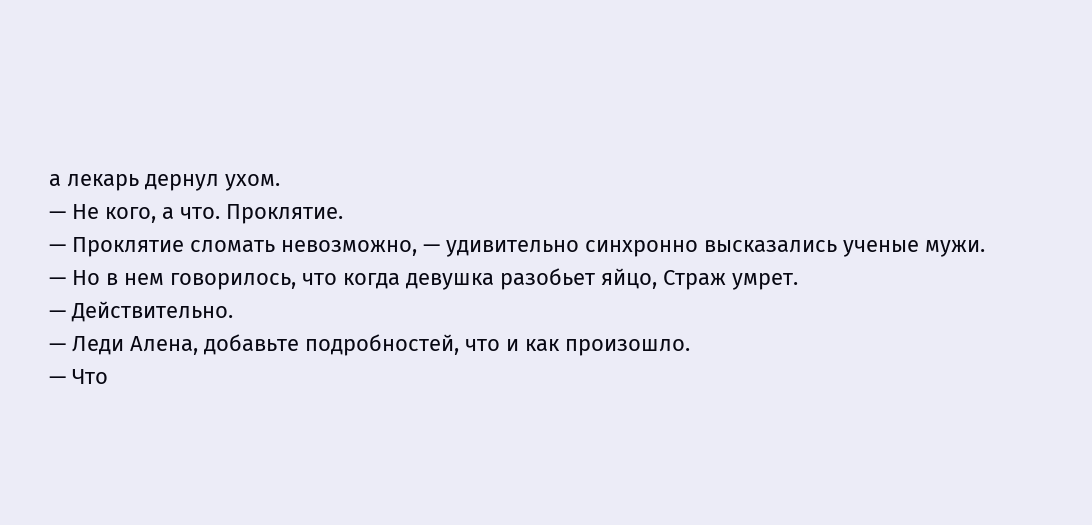а лекарь дернул ухом.
— Не кого, а что. Проклятие.
— Проклятие сломать невозможно, — удивительно синхронно высказались ученые мужи.
— Но в нем говорилось, что когда девушка разобьет яйцо, Страж умрет.
— Действительно.
— Леди Алена, добавьте подробностей, что и как произошло.
— Что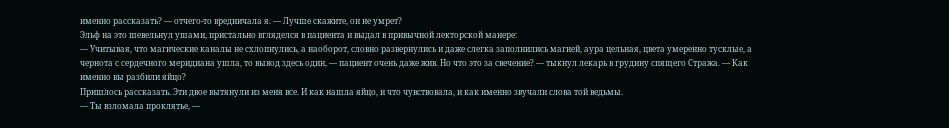именно рассказать? — отчего-то вредничала я. — Лучше скажите, он не умрет?
Эльф на это шевельнул ушами, пристально вгляделся в пациента и выдал в привычной лекторской манере:
— Учитывая, что магические каналы не схлопнулись, а наоборот, словно развернулись и даже слегка заполнились магией, аура цельная, цвета умеренно тусклые, а чернота с сердечного меридиана ушла, то вывод здесь один, — пациент очень даже жив. Но что это за свечение? — тыкнул лекарь в грудину спящего Стража. — Как именно вы разбили яйцо?
Пришлось рассказать. Эти двое вытянули из меня все. И как нашла яйцо, и что чувствовала, и как именно звучали слова той ведьмы.
— Ты взломала проклятье, —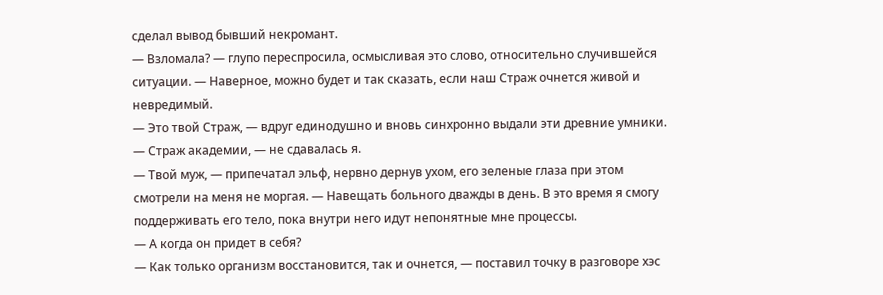сделал вывод бывший некромант.
— Взломала? — глупо переспросила, осмысливая это слово, относительно случившейся ситуации. — Наверное, можно будет и так сказать, если наш Страж очнется живой и невредимый.
— Это твой Страж, — вдруг единодушно и вновь синхронно выдали эти древние умники.
— Страж академии, — не сдавалась я.
— Твой муж, — припечатал эльф, нервно дернув ухом, его зеленые глаза при этом смотрели на меня не моргая. — Навещать больного дважды в день. В это время я смогу поддерживать его тело, пока внутри него идут непонятные мне процессы.
— А когда он придет в себя?
— Как только организм восстановится, так и очнется, — поставил точку в разговоре хэс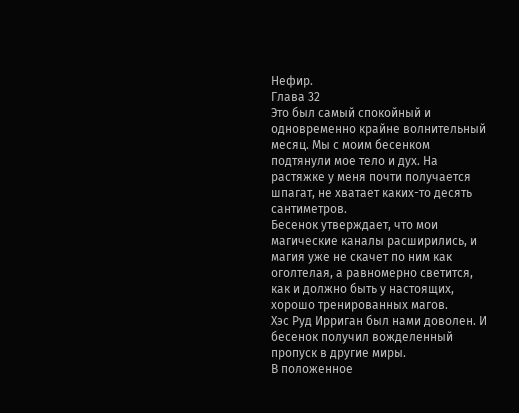Нефир.
Глава 32
Это был самый спокойный и одновременно крайне волнительный месяц. Мы с моим бесенком подтянули мое тело и дух. На растяжке у меня почти получается шпагат, не хватает каких-то десять сантиметров.
Бесенок утверждает, что мои магические каналы расширились, и магия уже не скачет по ним как оголтелая, а равномерно светится, как и должно быть у настоящих, хорошо тренированных магов.
Хэс Руд Ирриган был нами доволен. И бесенок получил вожделенный пропуск в другие миры.
В положенное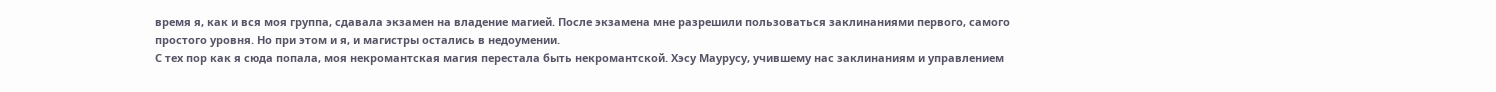время я, как и вся моя группа, сдавала экзамен на владение магией. После экзамена мне разрешили пользоваться заклинаниями первого, самого простого уровня. Но при этом и я, и магистры остались в недоумении.
С тех пор как я сюда попала, моя некромантская магия перестала быть некромантской. Хэсу Маурусу, учившему нас заклинаниям и управлением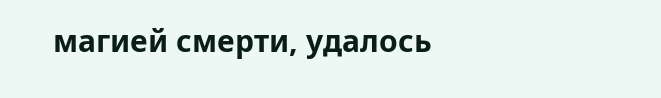магией смерти, удалось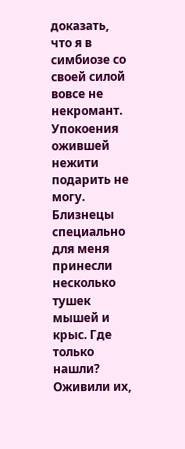доказать, что я в симбиозе со своей силой вовсе не некромант.
Упокоения ожившей нежити подарить не могу. Близнецы специально для меня принесли несколько тушек мышей и крыс. Где только нашли? Оживили их,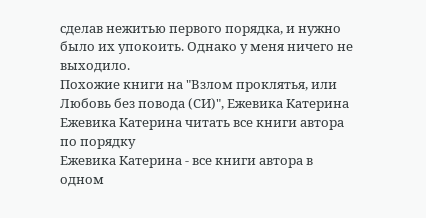сделав нежитью первого порядка, и нужно было их упокоить. Однако у меня ничего не выходило.
Похожие книги на "Взлом проклятья, или Любовь без повода (СИ)", Ежевика Катерина
Ежевика Катерина читать все книги автора по порядку
Ежевика Катерина - все книги автора в одном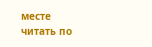месте читать по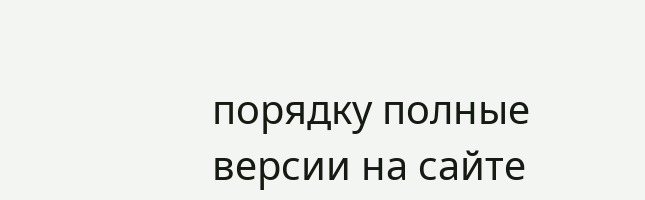порядку полные версии на сайте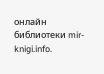онлайн библиотеки mir-knigi.info.